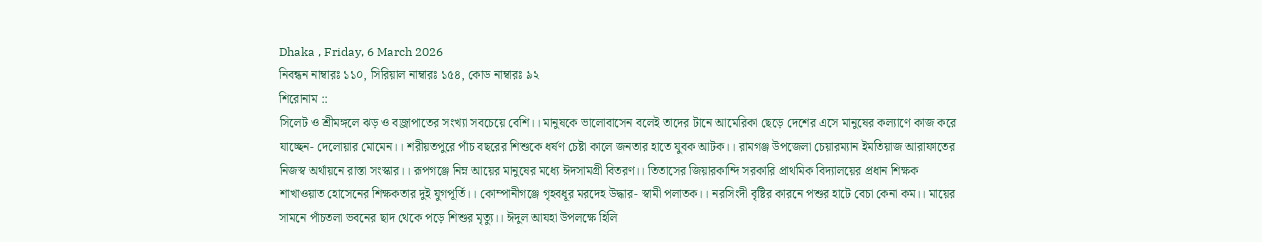Dhaka , Friday, 6 March 2026
নিবন্ধন নাম্বারঃ ১১০, সিরিয়াল নাম্বারঃ ১৫৪, কোড নাম্বারঃ ৯২
শিরোনাম ::
সিলেট ও শ্রীমঙ্গলে ঝড় ও বজ্রাপাতের সংখ্যা সবচেয়ে বেশি।। মানুষকে ভালোবাসেন বলেই তাদের টানে আমেরিকা ছেড়ে দেশের এসে মানুষের কল্যাণে কাজ করে যাচ্ছেন- দেলোয়ার মোমেন।। শরীয়তপুরে পাঁচ বছরের শিশুকে ধর্ষণ চেষ্টা কালে জনতার হাতে যুবক আটক।। রামগঞ্জ উপজেলা চেয়ারম্যান ইমতিয়াজ আরাফাতের  নিজস্ব অর্থায়নে রাস্তা সংস্কার।। রূপগঞ্জে নিম্ন আয়ের মানুষের মধ্যে ঈদসামগ্রী বিতরণ।। তিতাসের জিয়ারকান্দি সরকারি প্রাথমিক বিদ্যালয়ের প্রধান শিক্ষক শাখাওয়াত হোসেনের শিক্ষকতার দুই যুগপূর্তি।। কোম্পানীগঞ্জে গৃহবধূর মরদেহ উদ্ধার- স্বামী পলাতক।। নরসিংদী বৃষ্টির কারনে পশুর হাটে বেচা কেনা কম।। মায়ের সামনে পাঁচতলা ভবনের ছাদ থেকে পড়ে শিশুর মৃত্যু।। ঈদুল আযহা উপলক্ষে হিলি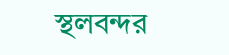স্থলবন্দর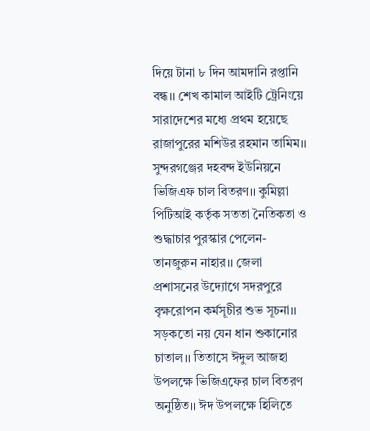দিয়ে টানা ৮ দিন আমদানি রপ্তানি বন্ধ।। শেখ কামাল আইটি ট্রেনিংয়ে সারাদেশের মধ্যে প্রথম হয়েছে রাজাপুরের মশিউর রহমান তামিম।। সুন্দরগঞ্জের দহবন্দ ইউনিয়নে ভিজিএফ চাল বিতরণ।। কুমিল্লা পিটিআই কর্তৃক সততা নৈতিকতা ও শুদ্ধাচার পুরস্কার পেলেন- তানজুরুন নাহার।। জেলা প্রশাসনের উদ্যোগে সদরপুরে বৃক্ষরোপন কর্মসূচীর শুভ সূচনা।। সড়কতো নয় যেন ধান শুকানোর চাতাল।। তিতাসে ঈদুল আজহা উপলক্ষে ভিজিএফের চাল বিতরণ অনুষ্ঠিত।। ঈদ উপলক্ষে হিলিতে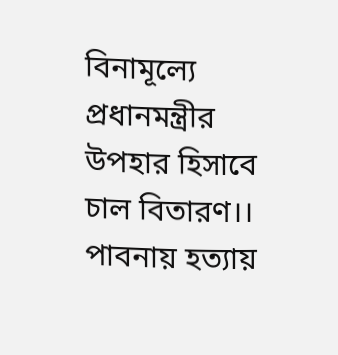বিনামূল্যে প্রধানমন্ত্রীর উপহার হিসাবে চাল বিতারণ।।  পাবনায় হত্যায়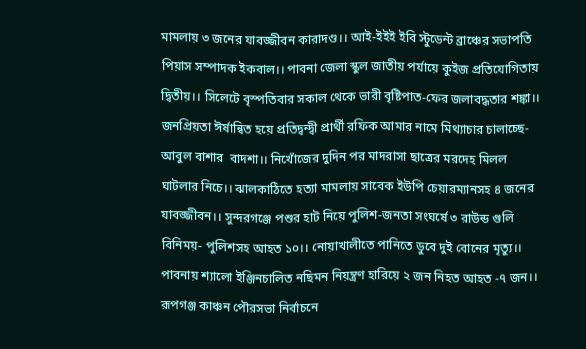মামলায় ৩ জনের যাবজ্জীবন কারাদণ্ড।। আই-ইইই ইবি স্টুডেন্ট ব্রাঞ্চের সভাপতি পিয়াস সম্পাদক ইকবাল।। পাবনা জেলা স্কুল জাতীয় পর্যায়ে কুইজ প্রতিযোগিতায় দ্বিতীয়।। সিলেটে বৃস্পতিবার সকাল থেকে ভারী বৃষ্টিপাত-ফের জলাবদ্ধতার শঙ্কা।। জনপ্রিয়তা ঈর্ষান্বিত হয়ে প্রতিদ্বন্দ্বী প্রার্থী রফিক আমার নামে মিথ্যাচার চালাচ্ছে- আবুল বাশার  বাদশা।। নিখোঁজের দুদিন পর মাদরাসা ছাত্রের মরদেহ মিলল ঘাটলার নিচে।। ঝালকাঠিতে হত্যা মামলায় সাবেক ইউপি চেয়ারম্যানসহ ৪ জনের যাবজ্জীবন।। সুন্দরগঞ্জে পশুর হাট নিয়ে পুলিশ-জনতা সংঘর্ষে ৩ রাউন্ড গুলি বিনিময়- পুলিশসহ আহত ১০।। নোয়াখালীতে পানিতে ডুবে দুই বোনের মৃত্যু।। পাবনায় শ্যালো ইঞ্জিনচালিত নছিমন নিয়ন্ত্রণ হারিয়ে ২ জন নিহত আহত -৭ জন।। রূপগঞ্জ কাঞ্চন পৌরসভা নির্বাচনে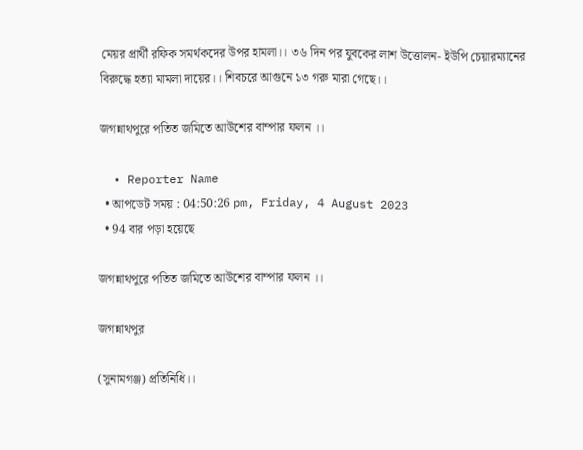মেয়র প্রার্থী রফিক সমর্থকদের উপর হামলা।। ৩৬ দিন পর যুবকের লাশ উত্তোলন- ইউপি চেয়ারম্যানের বিরুদ্ধে হত্যা মামলা দায়ের।। শিবচরে আগুনে ১৩ গরু মারা গেছে।।

জগন্নাথপুরে পতিত জমিতে আউশের বাম্পার ফলন ।।

  • Reporter Name
  • আপডেট সময় : 04:50:26 pm, Friday, 4 August 2023
  • 94 বার পড়া হয়েছে

জগন্নাথপুরে পতিত জমিতে আউশের বাম্পার ফলন ।।

জগন্নাথপুর

(সুনামগঞ্জ) প্রতিনিধি।।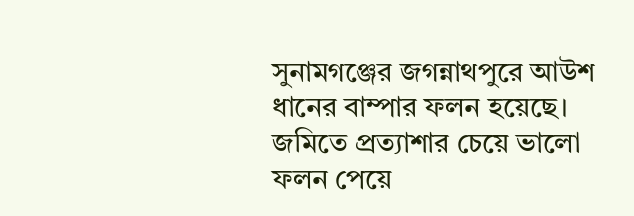সুনামগঞ্জের জগন্নাথপুরে আউশ ধানের বাম্পার ফলন হয়েছে। জমিতে প্রত্যাশার চেয়ে ভালো ফলন পেয়ে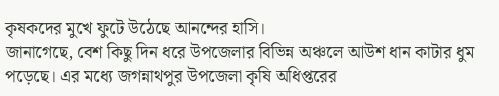কৃষকদের মুখে ফুটে উঠেছে আনন্দের হাসি।
জানাগেছে, বেশ কিছু দিন ধরে উপজেলার বিভিন্ন অঞ্চলে আউশ ধান কাটার ধুম পড়েছে। এর মধ্যে জগন্নাথপুর উপজেলা কৃষি অধিপ্তরের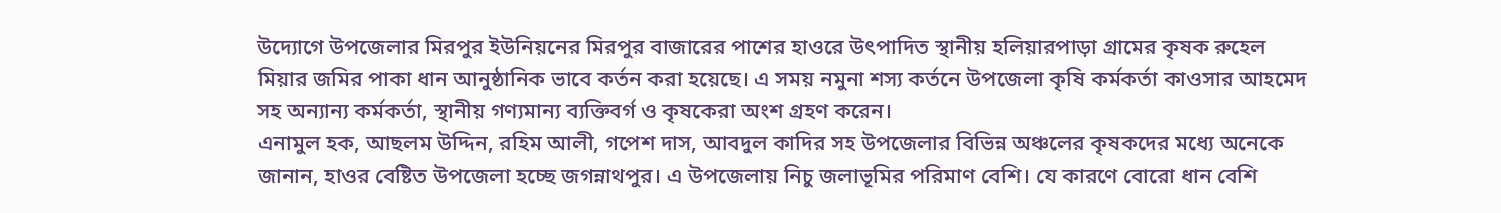উদ্যোগে উপজেলার মিরপুর ইউনিয়নের মিরপুর বাজারের পাশের হাওরে উৎপাদিত স্থানীয় হলিয়ারপাড়া গ্রামের কৃষক রুহেল মিয়ার জমির পাকা ধান আনুষ্ঠানিক ভাবে কর্তন করা হয়েছে। এ সময় নমুনা শস্য কর্তনে উপজেলা কৃষি কর্মকর্তা কাওসার আহমেদ সহ অন্যান্য কর্মকর্তা, স্থানীয় গণ্যমান্য ব্যক্তিবর্গ ও কৃষকেরা অংশ গ্রহণ করেন।
এনামুল হক, আছলম উদ্দিন, রহিম আলী, গপেশ দাস, আবদুল কাদির সহ উপজেলার বিভিন্ন অঞ্চলের কৃষকদের মধ্যে অনেকে জানান, হাওর বেষ্টিত উপজেলা হচ্ছে জগন্নাথপুর। এ উপজেলায় নিচু জলাভূমির পরিমাণ বেশি। যে কারণে বোরো ধান বেশি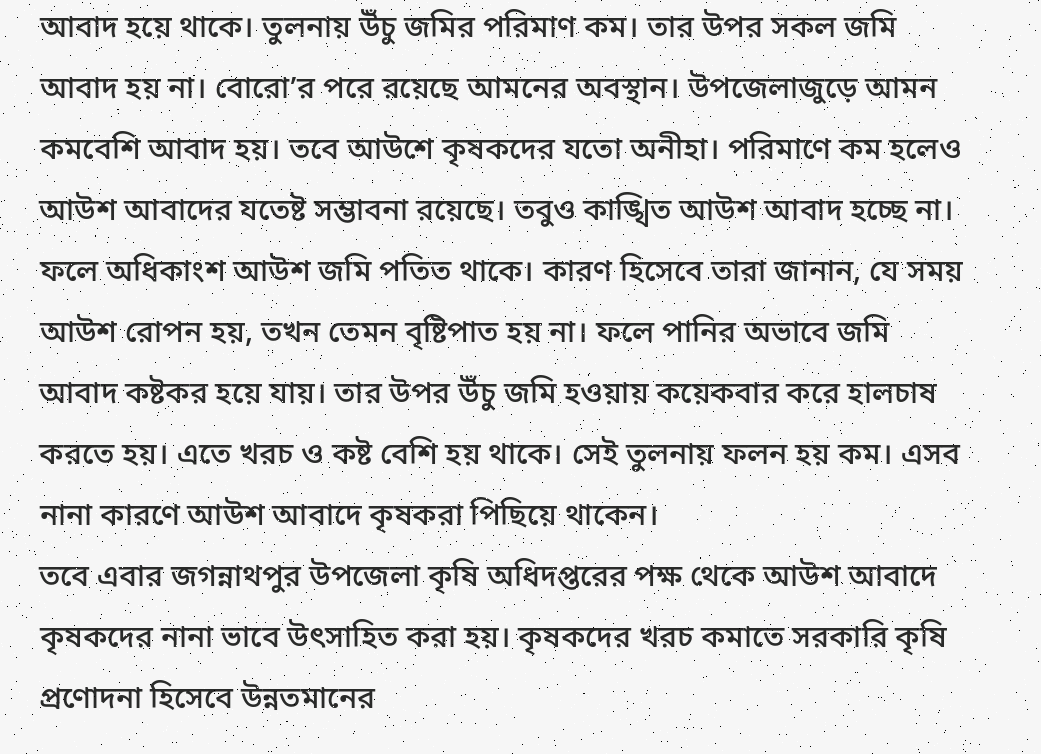আবাদ হয়ে থাকে। তুলনায় উঁচু জমির পরিমাণ কম। তার উপর সকল জমি আবাদ হয় না। বোরো’র পরে রয়েছে আমনের অবস্থান। উপজেলাজুড়ে আমন কমবেশি আবাদ হয়। তবে আউশে কৃষকদের যতো অনীহা। পরিমাণে কম হলেও আউশ আবাদের যতেষ্ট সম্ভাবনা রয়েছে। তবুও কাঙ্খিত আউশ আবাদ হচ্ছে না। ফলে অধিকাংশ আউশ জমি পতিত থাকে। কারণ হিসেবে তারা জানান, যে সময় আউশ রোপন হয়, তখন তেমন বৃষ্টিপাত হয় না। ফলে পানির অভাবে জমি আবাদ কষ্টকর হয়ে যায়। তার উপর উঁচু জমি হওয়ায় কয়েকবার করে হালচাষ করতে হয়। এতে খরচ ও কষ্ট বেশি হয় থাকে। সেই তুলনায় ফলন হয় কম। এসব নানা কারণে আউশ আবাদে কৃষকরা পিছিয়ে থাকেন।
তবে এবার জগন্নাথপুর উপজেলা কৃষি অধিদপ্তরের পক্ষ থেকে আউশ আবাদে কৃষকদের নানা ভাবে উৎসাহিত করা হয়। কৃষকদের খরচ কমাতে সরকারি কৃষি প্রণোদনা হিসেবে উন্নতমানের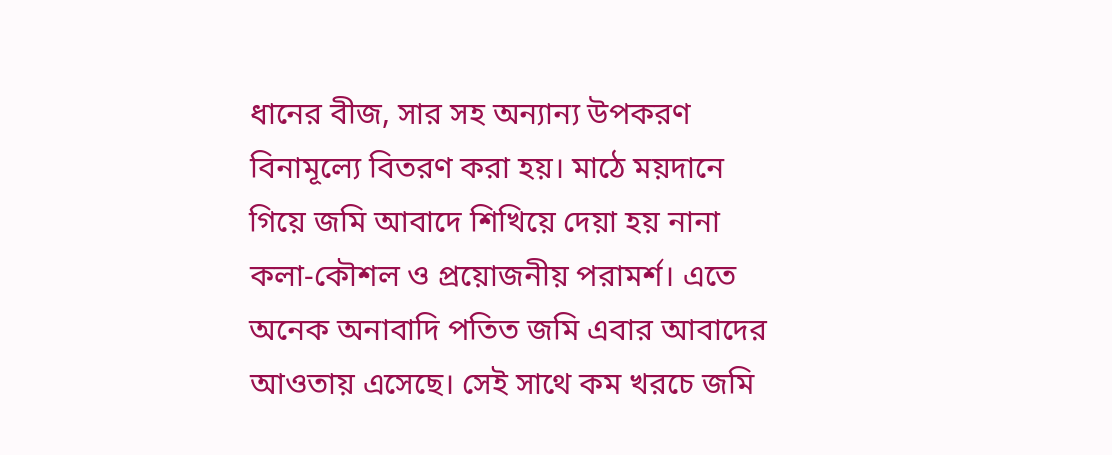ধানের বীজ, সার সহ অন্যান্য উপকরণ বিনামূল্যে বিতরণ করা হয়। মাঠে ময়দানে গিয়ে জমি আবাদে শিখিয়ে দেয়া হয় নানা কলা-কৌশল ও প্রয়োজনীয় পরামর্শ। এতে অনেক অনাবাদি পতিত জমি এবার আবাদের আওতায় এসেছে। সেই সাথে কম খরচে জমি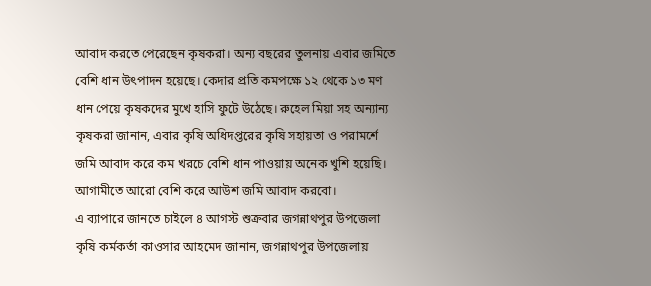আবাদ করতে পেরেছেন কৃষকরা। অন্য বছরের তুলনায় এবার জমিতে বেশি ধান উৎপাদন হয়েছে। কেদার প্রতি কমপক্ষে ১২ থেকে ১৩ মণ ধান পেয়ে কৃষকদের মুখে হাসি ফুটে উঠেছে। রুহেল মিয়া সহ অন্যান্য কৃষকরা জানান, এবার কৃষি অধিদপ্তরের কৃষি সহায়তা ও পরামর্শে জমি আবাদ করে কম খরচে বেশি ধান পাওয়ায় অনেক খুশি হয়েছি। আগামীতে আরো বেশি করে আউশ জমি আবাদ করবো।
এ ব্যাপারে জানতে চাইলে ৪ আগস্ট শুক্রবার জগন্নাথপুর উপজেলা কৃষি কর্মকর্তা কাওসার আহমেদ জানান, জগন্নাথপুর উপজেলায়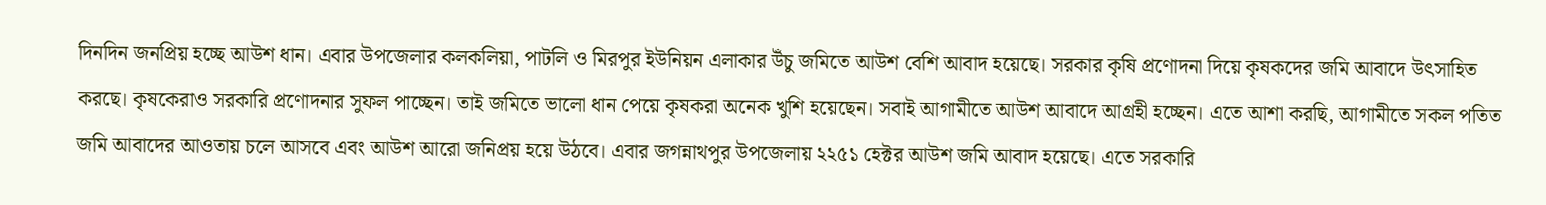দিনদিন জনপ্রিয় হচ্ছে আউশ ধান। এবার উপজেলার কলকলিয়া, পাটলি ও মিরপুর ইউনিয়ন এলাকার উঁচু জমিতে আউশ বেশি আবাদ হয়েছে। সরকার কৃষি প্রণোদনা দিয়ে কৃষকদের জমি আবাদে উৎসাহিত করছে। কৃষকেরাও সরকারি প্রণোদনার সুফল পাচ্ছেন। তাই জমিতে ভালো ধান পেয়ে কৃষকরা অনেক খুশি হয়েছেন। সবাই আগামীতে আউশ আবাদে আগ্রহী হচ্ছেন। এতে আশা করছি, আগামীতে সকল পতিত জমি আবাদের আওতায় চলে আসবে এবং আউশ আরো জনিপ্রয় হয়ে উঠবে। এবার জগন্নাথপুর উপজেলায় ২২৫১ হেক্টর আউশ জমি আবাদ হয়েছে। এতে সরকারি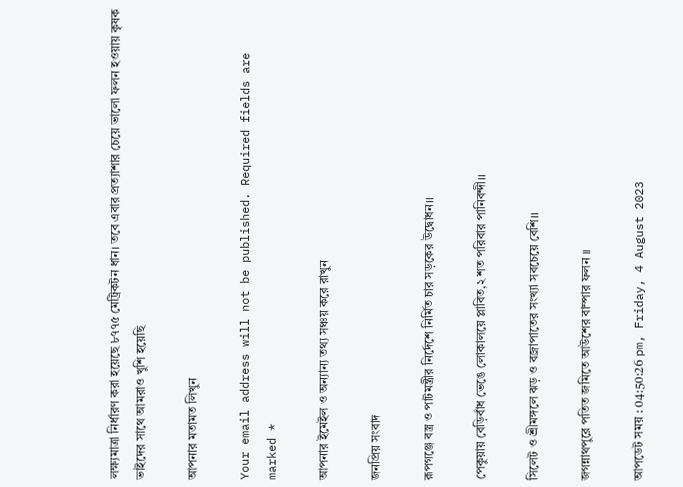লক্ষ্যমাত্রা নির্ধারণ করা হয়েছে ৮৭৭৫ মেট্রিকটন ধান। তবে এবার প্রত্যাশার চেয়ে ভালো ফলন হওয়ায় কৃষক ভাইদের সাথে আমরাও খুশি হয়েছি

আপনার মতামত লিখুন

Your email address will not be published. Required fields are marked *

আপনার ইমেইল ও অন্যান্য তথ্য সঞ্চয় করে রাখুন

জনপ্রিয় সংবাদ

রূপগঞ্জে বস্ত্র ও পাটমন্ত্রীর নির্দেশে নির্মিত চার সড়কের উদ্বোধন।।

পেকুয়ায় বেড়িবাঁধ ভেঙে লোকালয়ে প্লাবিত,২ শত পরিবার পানিবন্দী।।

সিলেট ও শ্রীমঙ্গলে ঝড় ও বজ্রাপাতের সংখ্যা সবচেয়ে বেশি।।

জগন্নাথপুরে পতিত জমিতে আউশের বাম্পার ফলন ।।

আপডেট সময় : 04:50:26 pm, Friday, 4 August 2023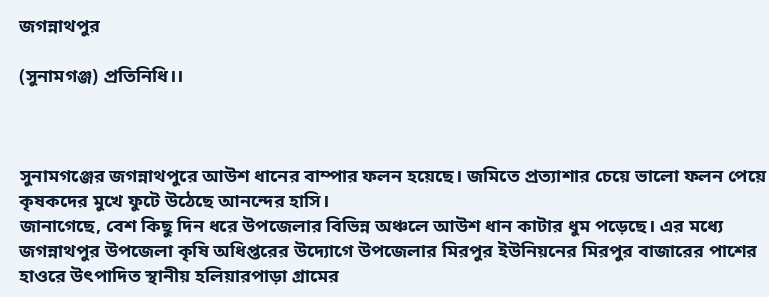জগন্নাথপুর

(সুনামগঞ্জ) প্রতিনিধি।।



সুনামগঞ্জের জগন্নাথপুরে আউশ ধানের বাম্পার ফলন হয়েছে। জমিতে প্রত্যাশার চেয়ে ভালো ফলন পেয়ে কৃষকদের মুখে ফুটে উঠেছে আনন্দের হাসি।
জানাগেছে, বেশ কিছু দিন ধরে উপজেলার বিভিন্ন অঞ্চলে আউশ ধান কাটার ধুম পড়েছে। এর মধ্যে জগন্নাথপুর উপজেলা কৃষি অধিপ্তরের উদ্যোগে উপজেলার মিরপুর ইউনিয়নের মিরপুর বাজারের পাশের হাওরে উৎপাদিত স্থানীয় হলিয়ারপাড়া গ্রামের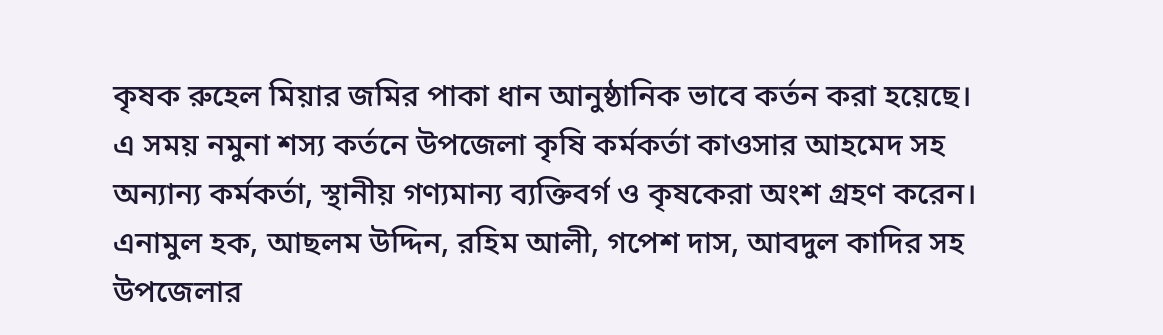কৃষক রুহেল মিয়ার জমির পাকা ধান আনুষ্ঠানিক ভাবে কর্তন করা হয়েছে। এ সময় নমুনা শস্য কর্তনে উপজেলা কৃষি কর্মকর্তা কাওসার আহমেদ সহ অন্যান্য কর্মকর্তা, স্থানীয় গণ্যমান্য ব্যক্তিবর্গ ও কৃষকেরা অংশ গ্রহণ করেন।
এনামুল হক, আছলম উদ্দিন, রহিম আলী, গপেশ দাস, আবদুল কাদির সহ উপজেলার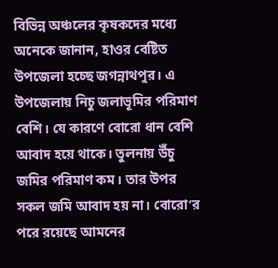বিভিন্ন অঞ্চলের কৃষকদের মধ্যে অনেকে জানান, হাওর বেষ্টিত উপজেলা হচ্ছে জগন্নাথপুর। এ উপজেলায় নিচু জলাভূমির পরিমাণ বেশি। যে কারণে বোরো ধান বেশি আবাদ হয়ে থাকে। তুলনায় উঁচু জমির পরিমাণ কম। তার উপর সকল জমি আবাদ হয় না। বোরো’র পরে রয়েছে আমনের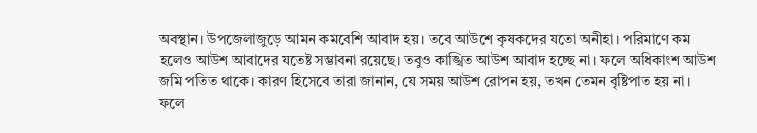অবস্থান। উপজেলাজুড়ে আমন কমবেশি আবাদ হয়। তবে আউশে কৃষকদের যতো অনীহা। পরিমাণে কম হলেও আউশ আবাদের যতেষ্ট সম্ভাবনা রয়েছে। তবুও কাঙ্খিত আউশ আবাদ হচ্ছে না। ফলে অধিকাংশ আউশ জমি পতিত থাকে। কারণ হিসেবে তারা জানান, যে সময় আউশ রোপন হয়, তখন তেমন বৃষ্টিপাত হয় না। ফলে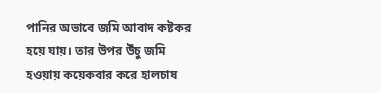পানির অভাবে জমি আবাদ কষ্টকর হয়ে যায়। তার উপর উঁচু জমি হওয়ায় কয়েকবার করে হালচাষ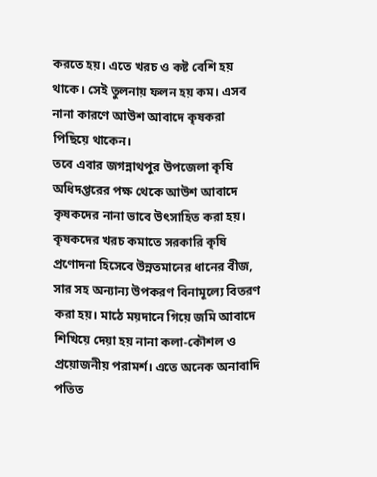করতে হয়। এতে খরচ ও কষ্ট বেশি হয় থাকে। সেই তুলনায় ফলন হয় কম। এসব নানা কারণে আউশ আবাদে কৃষকরা পিছিয়ে থাকেন।
তবে এবার জগন্নাথপুর উপজেলা কৃষি অধিদপ্তরের পক্ষ থেকে আউশ আবাদে কৃষকদের নানা ভাবে উৎসাহিত করা হয়। কৃষকদের খরচ কমাতে সরকারি কৃষি প্রণোদনা হিসেবে উন্নতমানের ধানের বীজ, সার সহ অন্যান্য উপকরণ বিনামূল্যে বিতরণ করা হয়। মাঠে ময়দানে গিয়ে জমি আবাদে শিখিয়ে দেয়া হয় নানা কলা-কৌশল ও প্রয়োজনীয় পরামর্শ। এতে অনেক অনাবাদি পতিত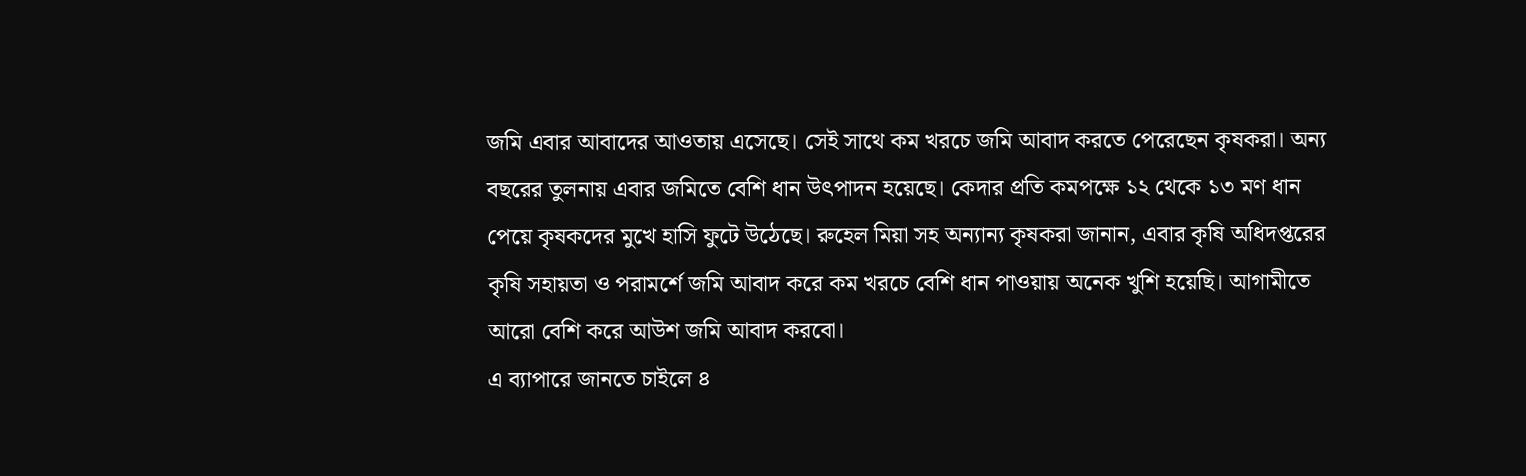জমি এবার আবাদের আওতায় এসেছে। সেই সাথে কম খরচে জমি আবাদ করতে পেরেছেন কৃষকরা। অন্য বছরের তুলনায় এবার জমিতে বেশি ধান উৎপাদন হয়েছে। কেদার প্রতি কমপক্ষে ১২ থেকে ১৩ মণ ধান পেয়ে কৃষকদের মুখে হাসি ফুটে উঠেছে। রুহেল মিয়া সহ অন্যান্য কৃষকরা জানান, এবার কৃষি অধিদপ্তরের কৃষি সহায়তা ও পরামর্শে জমি আবাদ করে কম খরচে বেশি ধান পাওয়ায় অনেক খুশি হয়েছি। আগামীতে আরো বেশি করে আউশ জমি আবাদ করবো।
এ ব্যাপারে জানতে চাইলে ৪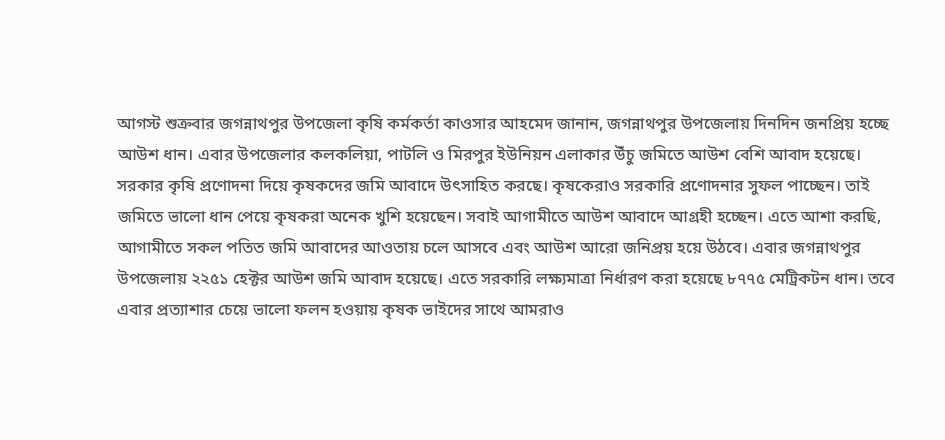আগস্ট শুক্রবার জগন্নাথপুর উপজেলা কৃষি কর্মকর্তা কাওসার আহমেদ জানান, জগন্নাথপুর উপজেলায় দিনদিন জনপ্রিয় হচ্ছে আউশ ধান। এবার উপজেলার কলকলিয়া, পাটলি ও মিরপুর ইউনিয়ন এলাকার উঁচু জমিতে আউশ বেশি আবাদ হয়েছে। সরকার কৃষি প্রণোদনা দিয়ে কৃষকদের জমি আবাদে উৎসাহিত করছে। কৃষকেরাও সরকারি প্রণোদনার সুফল পাচ্ছেন। তাই জমিতে ভালো ধান পেয়ে কৃষকরা অনেক খুশি হয়েছেন। সবাই আগামীতে আউশ আবাদে আগ্রহী হচ্ছেন। এতে আশা করছি, আগামীতে সকল পতিত জমি আবাদের আওতায় চলে আসবে এবং আউশ আরো জনিপ্রয় হয়ে উঠবে। এবার জগন্নাথপুর উপজেলায় ২২৫১ হেক্টর আউশ জমি আবাদ হয়েছে। এতে সরকারি লক্ষ্যমাত্রা নির্ধারণ করা হয়েছে ৮৭৭৫ মেট্রিকটন ধান। তবে এবার প্রত্যাশার চেয়ে ভালো ফলন হওয়ায় কৃষক ভাইদের সাথে আমরাও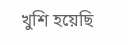খুশি হয়েছি